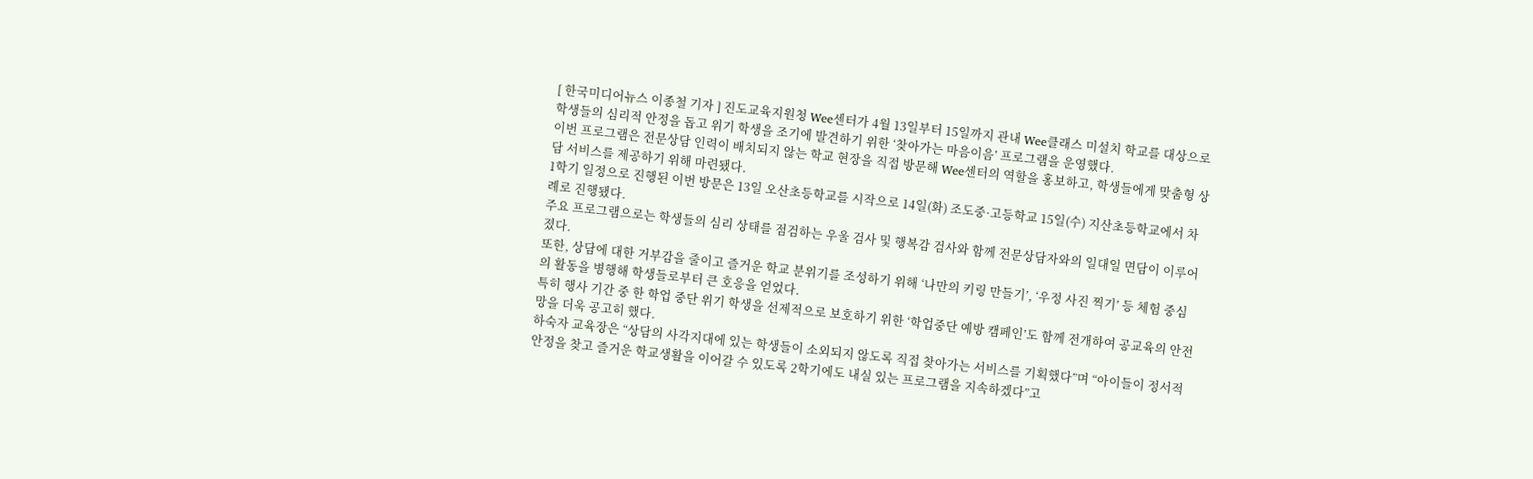[ 한국미디어뉴스 이종철 기자 ] 진도교육지원청 Wee센터가 4월 13일부터 15일까지 관내 Wee클래스 미설치 학교를 대상으로 학생들의 심리적 안정을 돕고 위기 학생을 조기에 발견하기 위한 ‘찾아가는 마음이음’ 프로그램을 운영했다.
이번 프로그램은 전문상담 인력이 배치되지 않는 학교 현장을 직접 방문해 Wee센터의 역할을 홍보하고, 학생들에게 맞춤형 상담 서비스를 제공하기 위해 마련됐다.
1학기 일정으로 진행된 이번 방문은 13일 오산초등학교를 시작으로 14일(화) 조도중·고등학교 15일(수) 지산초등학교에서 차례로 진행됐다.
주요 프로그램으로는 학생들의 심리 상태를 점검하는 우울 검사 및 행복감 검사와 함께 전문상담자와의 일대일 면담이 이루어졌다.
또한, 상담에 대한 거부감을 줄이고 즐거운 학교 분위기를 조성하기 위해 ‘나만의 키링 만들기’, ‘우정 사진 찍기’ 등 체험 중심의 활동을 병행해 학생들로부터 큰 호응을 얻었다.
특히 행사 기간 중 한 학업 중단 위기 학생을 선제적으로 보호하기 위한 ‘학업중단 예방 캠페인’도 함께 전개하여 공교육의 안전망을 더욱 공고히 했다.
하숙자 교육장은 “상담의 사각지대에 있는 학생들이 소외되지 않도록 직접 찾아가는 서비스를 기획했다”며 “아이들이 정서적 안정을 찾고 즐거운 학교생활을 이어갈 수 있도록 2학기에도 내실 있는 프로그램을 지속하겠다”고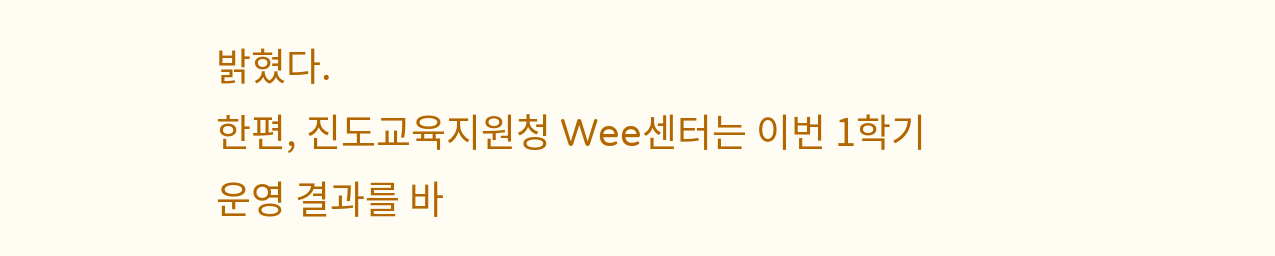밝혔다.
한편, 진도교육지원청 Wee센터는 이번 1학기 운영 결과를 바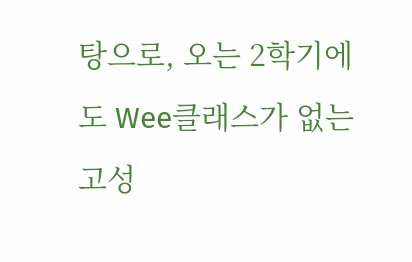탕으로, 오는 2학기에도 Wee클래스가 없는 고성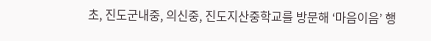초, 진도군내중, 의신중, 진도지산중학교를 방문해 ‘마음이음’ 행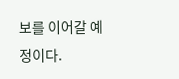보를 이어갈 예정이다.